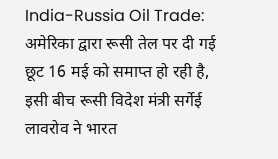India-Russia Oil Trade: अमेरिका द्वारा रूसी तेल पर दी गई छूट 16 मई को समाप्त हो रही है, इसी बीच रूसी विदेश मंत्री सर्गेई लावरोव ने भारत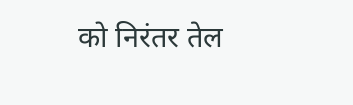को निरंतर तेल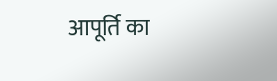आपूर्ति का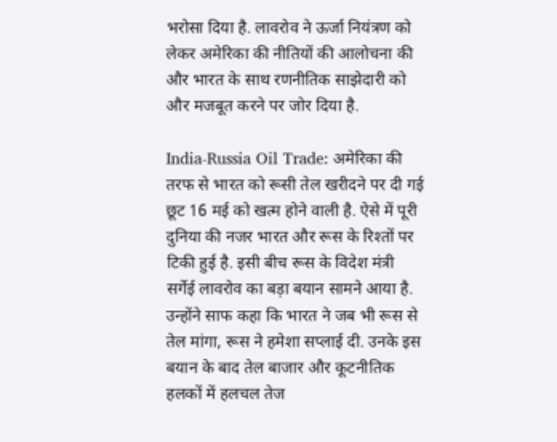भरोसा दिया है. लावरोव ने ऊर्जा नियंत्रण को लेकर अमेरिका की नीतियों की आलोचना की और भारत के साथ रणनीतिक साझेदारी को और मजबूत करने पर जोर दिया है.

India-Russia Oil Trade: अमेरिका की तरफ से भारत को रूसी तेल खरीदने पर दी गई छूट 16 मई को खत्म होने वाली है. ऐसे में पूरी दुनिया की नजर भारत और रूस के रिश्तों पर टिकी हुई है. इसी बीच रूस के विदेश मंत्री सर्गेई लावरोव का बड़ा बयान सामने आया है. उन्होंने साफ कहा कि भारत ने जब भी रूस से तेल मांगा, रूस ने हमेशा सप्लाई दी. उनके इस बयान के बाद तेल बाजार और कूटनीतिक हलकों में हलचल तेज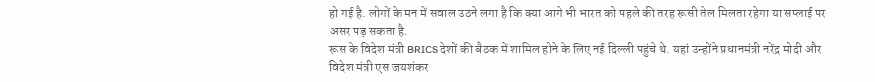हो गई है. लोगों के मन में सवाल उठने लगा है कि क्या आगे भी भारत को पहले की तरह रूसी तेल मिलता रहेगा या सप्लाई पर असर पड़ सकता है.
रूस के विदेश मंत्री BRICS देशों की बैठक में शामिल होने के लिए नई दिल्ली पहुंचे थे. यहां उन्होंने प्रधानमंत्री नरेंद्र मोदी और विदेश मंत्री एस जयशंकर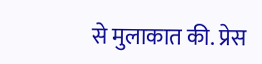से मुलाकात की. प्रेस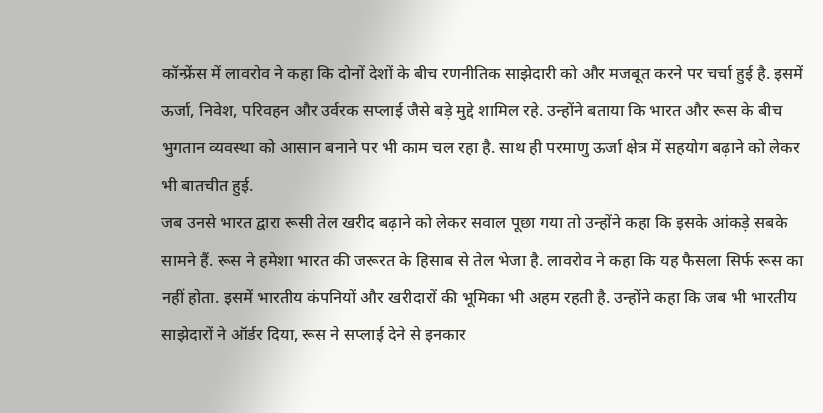कॉन्फ्रेंस में लावरोव ने कहा कि दोनों देशों के बीच रणनीतिक साझेदारी को और मजबूत करने पर चर्चा हुई है. इसमें ऊर्जा, निवेश, परिवहन और उर्वरक सप्लाई जैसे बड़े मुद्दे शामिल रहे. उन्होंने बताया कि भारत और रूस के बीच भुगतान व्यवस्था को आसान बनाने पर भी काम चल रहा है. साथ ही परमाणु ऊर्जा क्षेत्र में सहयोग बढ़ाने को लेकर भी बातचीत हुई.
जब उनसे भारत द्वारा रूसी तेल खरीद बढ़ाने को लेकर सवाल पूछा गया तो उन्होंने कहा कि इसके आंकड़े सबके सामने हैं. रूस ने हमेशा भारत की जरूरत के हिसाब से तेल भेजा है. लावरोव ने कहा कि यह फैसला सिर्फ रूस का नहीं होता. इसमें भारतीय कंपनियों और खरीदारों की भूमिका भी अहम रहती है. उन्होंने कहा कि जब भी भारतीय साझेदारों ने ऑर्डर दिया, रूस ने सप्लाई देने से इनकार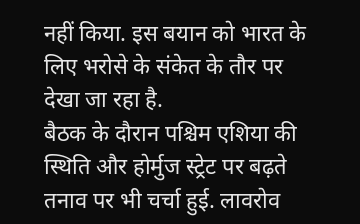नहीं किया. इस बयान को भारत के लिए भरोसे के संकेत के तौर पर देखा जा रहा है.
बैठक के दौरान पश्चिम एशिया की स्थिति और होर्मुज स्ट्रेट पर बढ़ते तनाव पर भी चर्चा हुई. लावरोव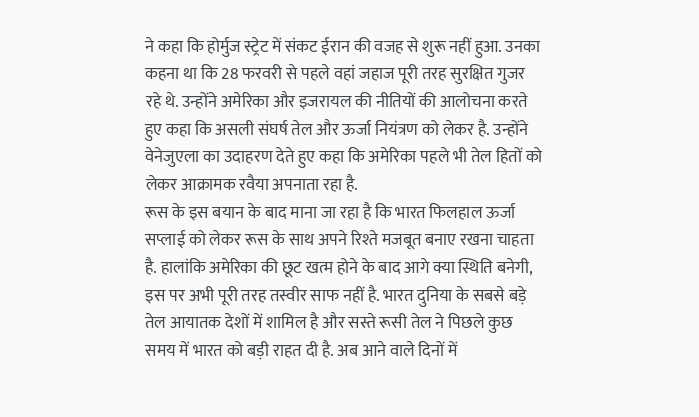ने कहा कि होर्मुज स्ट्रेट में संकट ईरान की वजह से शुरू नहीं हुआ. उनका कहना था कि 28 फरवरी से पहले वहां जहाज पूरी तरह सुरक्षित गुजर रहे थे. उन्होंने अमेरिका और इजरायल की नीतियों की आलोचना करते हुए कहा कि असली संघर्ष तेल और ऊर्जा नियंत्रण को लेकर है. उन्होंने वेनेजुएला का उदाहरण देते हुए कहा कि अमेरिका पहले भी तेल हितों को लेकर आक्रामक रवैया अपनाता रहा है.
रूस के इस बयान के बाद माना जा रहा है कि भारत फिलहाल ऊर्जा सप्लाई को लेकर रूस के साथ अपने रिश्ते मजबूत बनाए रखना चाहता है. हालांकि अमेरिका की छूट खत्म होने के बाद आगे क्या स्थिति बनेगी, इस पर अभी पूरी तरह तस्वीर साफ नहीं है. भारत दुनिया के सबसे बड़े तेल आयातक देशों में शामिल है और सस्ते रूसी तेल ने पिछले कुछ समय में भारत को बड़ी राहत दी है. अब आने वाले दिनों में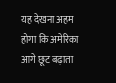यह देखना अहम होगा कि अमेरिका आगे छूट बढ़ाता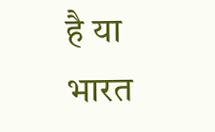है या भारत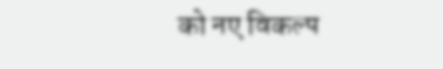को नए विकल्प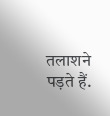तलाशने पड़ते हैं.